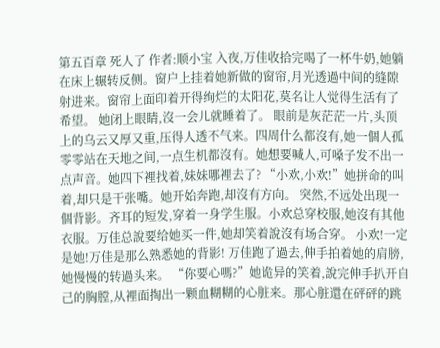第五百章 死人了 作者:顺小宝 入夜,万佳收拾完喝了一杯牛奶,她躺在床上辗转反侧。窗户上挂着她新做的窗帘,月光透過中间的缝隙射进来。窗帘上面印着开得绚烂的太阳花,莫名让人觉得生活有了希望。 她闭上眼睛,沒一会儿就睡着了。 眼前是灰茫茫一片,头顶上的乌云又厚又重,压得人透不气来。四周什么都沒有,她一個人孤零零站在天地之间,一点生机都沒有。她想要喊人,可嗓子发不出一点声音。她四下裡找着,妹妹哪裡去了? “小欢,小欢!”她拼命的叫着,却只是干张嘴。她开始奔跑,却沒有方向。 突然,不远处出现一個背影。齐耳的短发,穿着一身学生服。小欢总穿校服,她沒有其他衣服。万佳总說要给她买一件,她却笑着說沒有场合穿。 小欢!一定是她!万佳是那么熟悉她的背影! 万佳跑了過去,伸手拍着她的肩膀,她慢慢的转過头来。 “你要心嗎?”她诡异的笑着,說完伸手扒开自己的胸膛,从裡面掏出一颗血糊糊的心脏来。那心脏還在砰砰的跳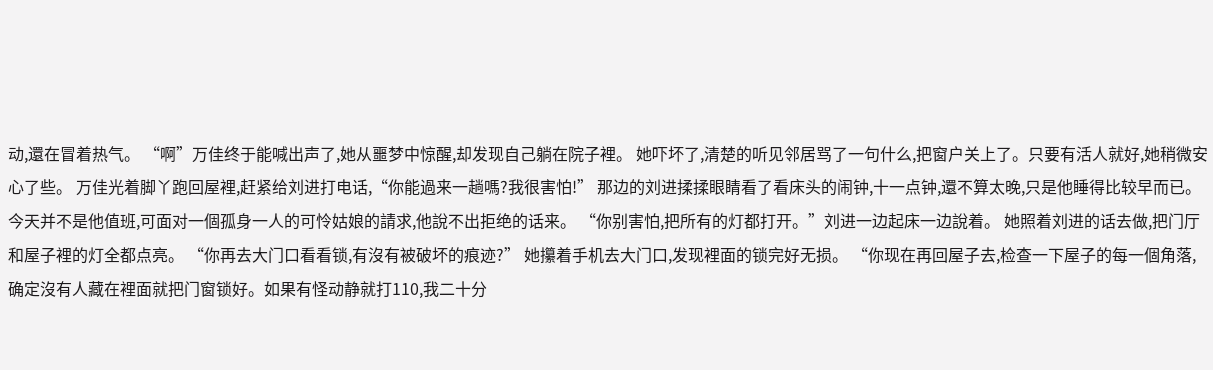动,還在冒着热气。 “啊”万佳终于能喊出声了,她从噩梦中惊醒,却发现自己躺在院子裡。 她吓坏了,清楚的听见邻居骂了一句什么,把窗户关上了。只要有活人就好,她稍微安心了些。 万佳光着脚丫跑回屋裡,赶紧给刘进打电话,“你能過来一趟嗎?我很害怕!” 那边的刘进揉揉眼睛看了看床头的闹钟,十一点钟,還不算太晚,只是他睡得比较早而已。 今天并不是他值班,可面对一個孤身一人的可怜姑娘的請求,他說不出拒绝的话来。 “你别害怕,把所有的灯都打开。”刘进一边起床一边說着。 她照着刘进的话去做,把门厅和屋子裡的灯全都点亮。 “你再去大门口看看锁,有沒有被破坏的痕迹?” 她攥着手机去大门口,发现裡面的锁完好无损。 “你现在再回屋子去,检查一下屋子的每一個角落,确定沒有人藏在裡面就把门窗锁好。如果有怪动静就打110,我二十分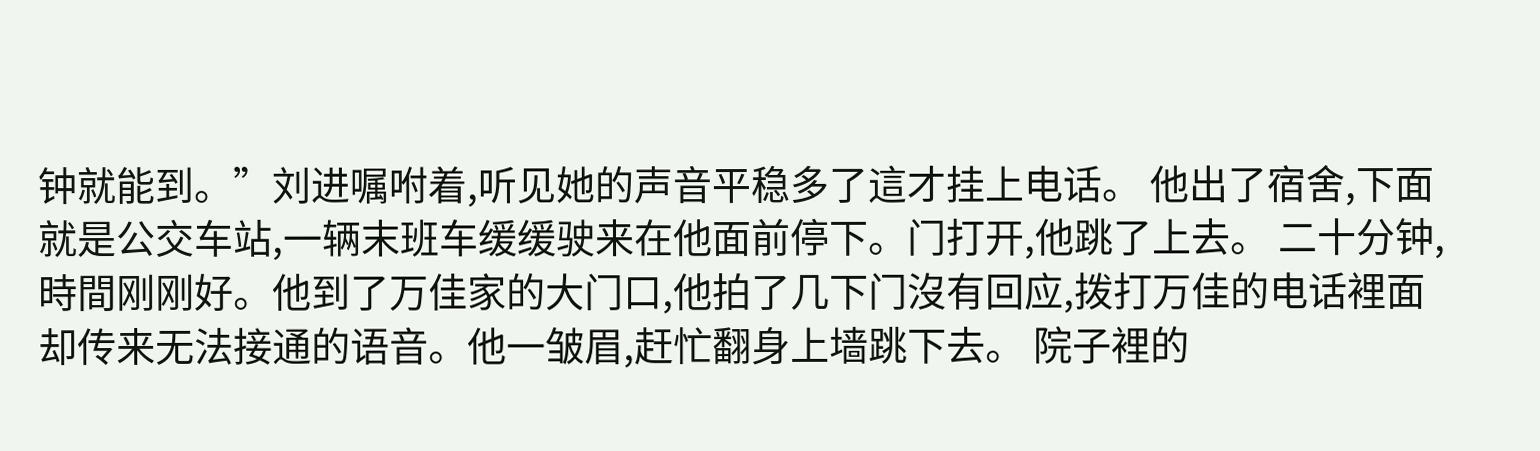钟就能到。”刘进嘱咐着,听见她的声音平稳多了這才挂上电话。 他出了宿舍,下面就是公交车站,一辆末班车缓缓驶来在他面前停下。门打开,他跳了上去。 二十分钟,時間刚刚好。他到了万佳家的大门口,他拍了几下门沒有回应,拨打万佳的电话裡面却传来无法接通的语音。他一皱眉,赶忙翻身上墙跳下去。 院子裡的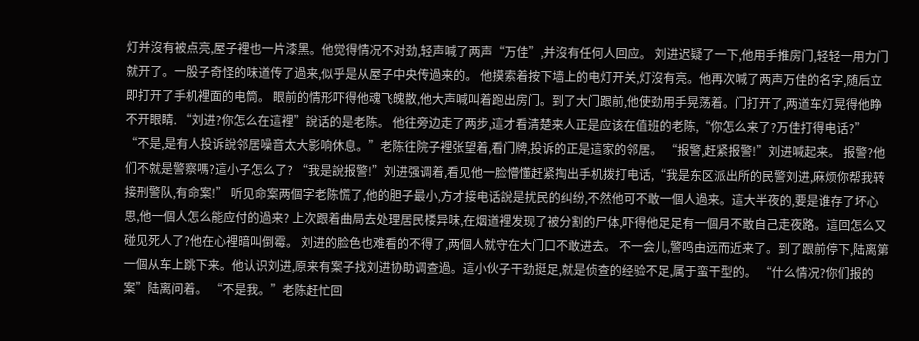灯并沒有被点亮,屋子裡也一片漆黑。他觉得情况不对劲,轻声喊了两声“万佳”,并沒有任何人回应。 刘进迟疑了一下,他用手推房门,轻轻一用力门就开了。一股子奇怪的味道传了過来,似乎是从屋子中央传過来的。 他摸索着按下墙上的电灯开关,灯沒有亮。他再次喊了两声万佳的名字,随后立即打开了手机裡面的电筒。 眼前的情形吓得他魂飞魄散,他大声喊叫着跑出房门。到了大门跟前,他使劲用手晃荡着。门打开了,两道车灯晃得他睁不开眼睛. “刘进?你怎么在這裡”說话的是老陈。 他往旁边走了两步,這才看清楚来人正是应该在值班的老陈,“你怎么来了?万佳打得电话?” “不是,是有人投诉說邻居噪音太大影响休息。”老陈往院子裡张望着,看门牌,投诉的正是這家的邻居。 “报警,赶紧报警!”刘进喊起来。 报警?他们不就是警察嗎?這小子怎么了? “我是說报警!”刘进强调着,看见他一脸懵懂赶紧掏出手机拨打电话,“我是东区派出所的民警刘进,麻烦你帮我转接刑警队,有命案!” 听见命案两個字老陈慌了,他的胆子最小,方才接电话說是扰民的纠纷,不然他可不敢一個人過来。這大半夜的,要是谁存了坏心思,他一個人怎么能应付的過来? 上次跟着曲局去处理居民楼异味,在烟道裡发现了被分割的尸体,吓得他足足有一個月不敢自己走夜路。這回怎么又碰见死人了?他在心裡暗叫倒霉。 刘进的脸色也难看的不得了,两個人就守在大门口不敢进去。 不一会儿,警鸣由远而近来了。到了跟前停下,陆离第一個从车上跳下来。他认识刘进,原来有案子找刘进协助调查過。這小伙子干劲挺足,就是侦查的经验不足,属于蛮干型的。 “什么情况?你们报的案”陆离问着。 “不是我。”老陈赶忙回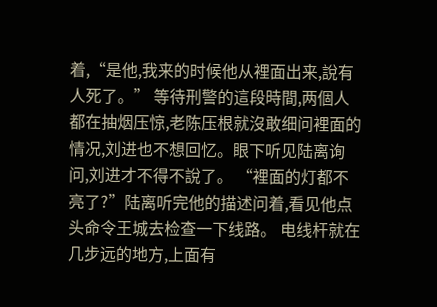着,“是他,我来的时候他从裡面出来,說有人死了。” 等待刑警的這段時間,两個人都在抽烟压惊,老陈压根就沒敢细问裡面的情况,刘进也不想回忆。眼下听见陆离询问,刘进才不得不說了。 “裡面的灯都不亮了?”陆离听完他的描述问着,看见他点头命令王城去检查一下线路。 电线杆就在几步远的地方,上面有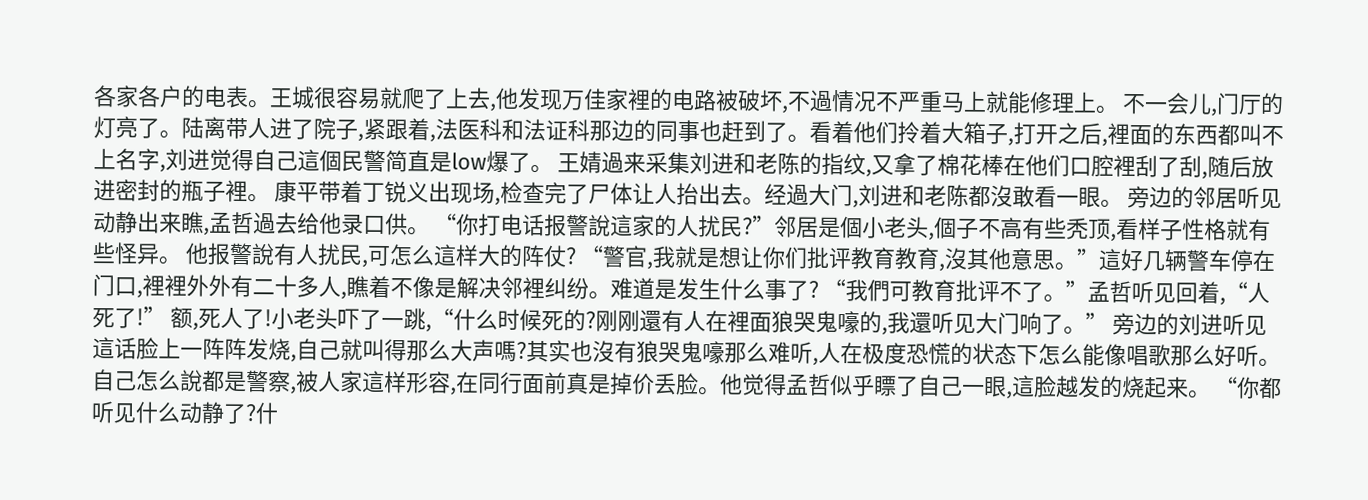各家各户的电表。王城很容易就爬了上去,他发现万佳家裡的电路被破坏,不過情况不严重马上就能修理上。 不一会儿,门厅的灯亮了。陆离带人进了院子,紧跟着,法医科和法证科那边的同事也赶到了。看着他们拎着大箱子,打开之后,裡面的东西都叫不上名字,刘进觉得自己這個民警简直是low爆了。 王婧過来采集刘进和老陈的指纹,又拿了棉花棒在他们口腔裡刮了刮,随后放进密封的瓶子裡。 康平带着丁锐义出现场,检查完了尸体让人抬出去。经過大门,刘进和老陈都沒敢看一眼。 旁边的邻居听见动静出来瞧,孟哲過去给他录口供。 “你打电话报警說這家的人扰民?”邻居是個小老头,個子不高有些秃顶,看样子性格就有些怪异。 他报警說有人扰民,可怎么這样大的阵仗? “警官,我就是想让你们批评教育教育,沒其他意思。”這好几辆警车停在门口,裡裡外外有二十多人,瞧着不像是解决邻裡纠纷。难道是发生什么事了? “我們可教育批评不了。”孟哲听见回着,“人死了!” 额,死人了!小老头吓了一跳,“什么时候死的?刚刚還有人在裡面狼哭鬼嚎的,我還听见大门响了。” 旁边的刘进听见這话脸上一阵阵发烧,自己就叫得那么大声嗎?其实也沒有狼哭鬼嚎那么难听,人在极度恐慌的状态下怎么能像唱歌那么好听。 自己怎么說都是警察,被人家這样形容,在同行面前真是掉价丢脸。他觉得孟哲似乎瞟了自己一眼,這脸越发的烧起来。 “你都听见什么动静了?什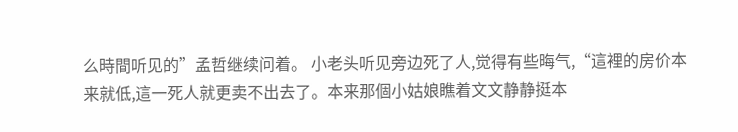么時間听见的”孟哲继续问着。 小老头听见旁边死了人,觉得有些晦气,“這裡的房价本来就低,這一死人就更卖不出去了。本来那個小姑娘瞧着文文静静挺本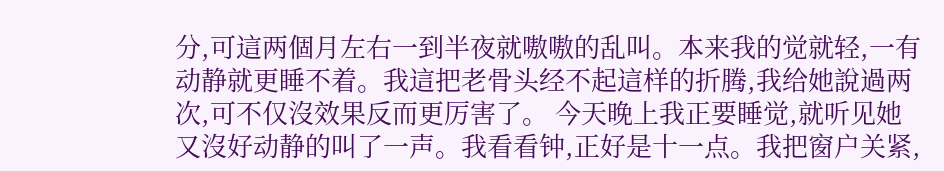分,可這两個月左右一到半夜就嗷嗷的乱叫。本来我的觉就轻,一有动静就更睡不着。我這把老骨头经不起這样的折腾,我给她說過两次,可不仅沒效果反而更厉害了。 今天晚上我正要睡觉,就听见她又沒好动静的叫了一声。我看看钟,正好是十一点。我把窗户关紧,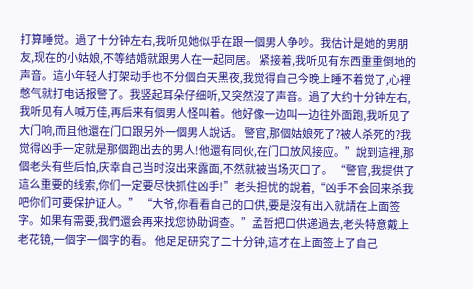打算睡觉。過了十分钟左右,我听见她似乎在跟一個男人争吵。我估计是她的男朋友,现在的小姑娘,不等结婚就跟男人在一起同居。 紧接着,我听见有东西重重倒地的声音。這小年轻人打架动手也不分個白天黑夜,我觉得自己今晚上睡不着觉了,心裡憋气就打电话报警了。我竖起耳朵仔细听,又突然沒了声音。過了大约十分钟左右,我听见有人喊万佳,再后来有個男人怪叫着。他好像一边叫一边往外面跑,我听见了大门响,而且他還在门口跟另外一個男人說话。 警官,那個姑娘死了?被人杀死的?我觉得凶手一定就是那個跑出去的男人!他還有同伙,在门口放风接应。”說到這裡,那個老头有些后怕,庆幸自己当时沒出来露面,不然就被当场灭口了。 “警官,我提供了這么重要的线索,你们一定要尽快抓住凶手!”老头担忧的說着,“凶手不会回来杀我吧你们可要保护证人。” “大爷,你看看自己的口供,要是沒有出入就請在上面签字。如果有需要,我們還会再来找您协助调查。”孟哲把口供递過去,老头特意戴上老花镜,一個字一個字的看。 他足足研究了二十分钟,這才在上面签上了自己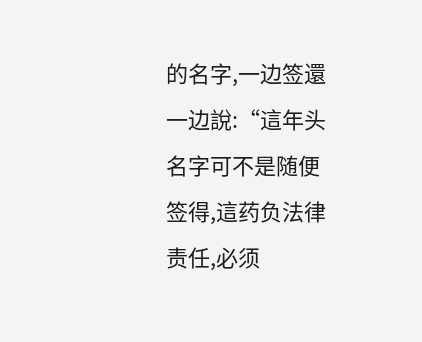的名字,一边签還一边說:“這年头名字可不是随便签得,這药负法律责任,必须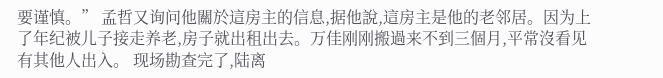要谨慎。” 孟哲又询问他關於這房主的信息,据他說,這房主是他的老邻居。因为上了年纪被儿子接走养老,房子就出租出去。万佳刚刚搬過来不到三個月,平常沒看见有其他人出入。 现场勘查完了,陆离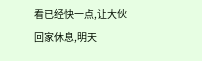看已经快一点,让大伙回家休息,明天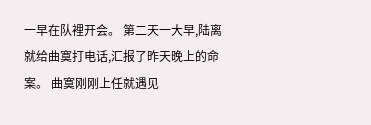一早在队裡开会。 第二天一大早,陆离就给曲寞打电话,汇报了昨天晚上的命案。 曲寞刚刚上任就遇见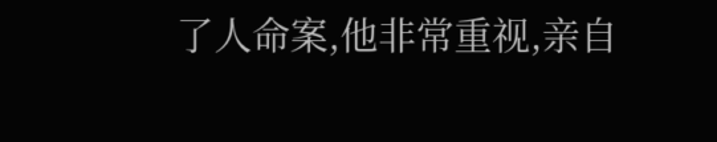了人命案,他非常重视,亲自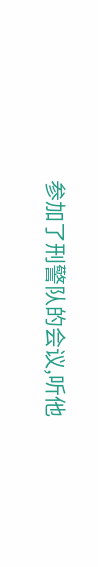参加了刑警队的会议,听他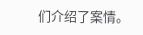们介绍了案情。